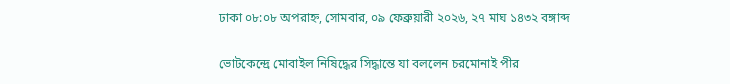ঢাকা ০৮:০৮ অপরাহ্ন, সোমবার, ০৯ ফেব্রুয়ারী ২০২৬, ২৭ মাঘ ১৪৩২ বঙ্গাব্দ

ভোটকেন্দ্রে মোবাইল নিষিদ্ধের সিদ্ধান্তে যা বললেন চরমোনাই পীর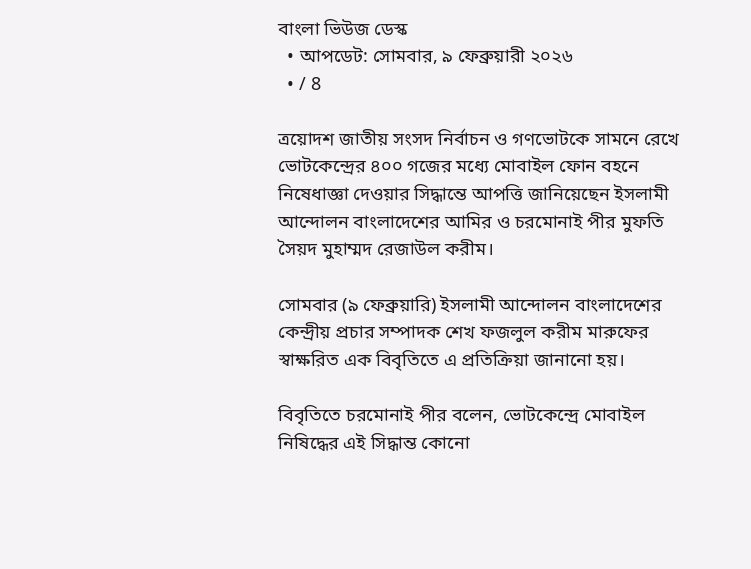বাংলা ভিউজ ডেস্ক
  • আপডেট: সোমবার, ৯ ফেব্রুয়ারী ২০২৬
  • / 8

ত্রয়োদশ জাতীয় সংসদ নির্বাচন ও গণভোটকে সামনে রেখে ভোটকেন্দ্রের ৪০০ গজের মধ্যে মোবাইল ফোন বহনে নিষেধাজ্ঞা দেওয়ার সিদ্ধান্তে আপত্তি জানিয়েছেন ইসলামী আন্দোলন বাংলাদেশের আমির ও চরমোনাই পীর মুফতি সৈয়দ মুহাম্মদ রেজাউল করীম।

সোমবার (৯ ফেব্রুয়ারি) ইসলামী আন্দোলন বাংলাদেশের কেন্দ্রীয় প্রচার সম্পাদক শেখ ফজলুল করীম মারুফের স্বাক্ষরিত এক বিবৃতিতে এ প্রতিক্রিয়া জানানো হয়।

বিবৃতিতে চরমোনাই পীর বলেন, ভোটকেন্দ্রে মোবাইল নিষিদ্ধের এই সিদ্ধান্ত কোনো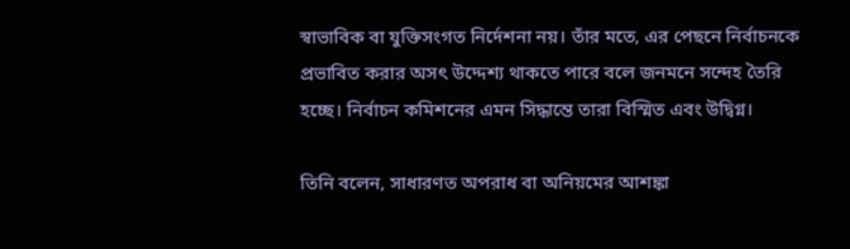স্বাভাবিক বা যুক্তিসংগত নির্দেশনা নয়। তাঁর মতে, এর পেছনে নির্বাচনকে প্রভাবিত করার অসৎ উদ্দেশ্য থাকতে পারে বলে জনমনে সন্দেহ তৈরি হচ্ছে। নির্বাচন কমিশনের এমন সিদ্ধান্তে তারা বিস্মিত এবং উদ্বিগ্ন।

তিনি বলেন, সাধারণত অপরাধ বা অনিয়মের আশঙ্কা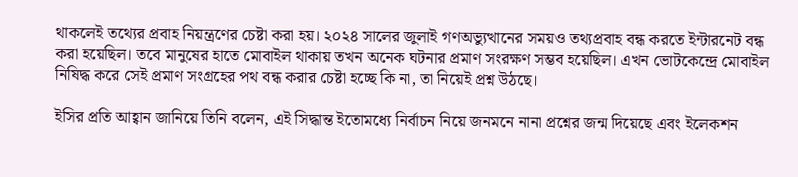থাকলেই তথ্যের প্রবাহ নিয়ন্ত্রণের চেষ্টা করা হয়। ২০২৪ সালের জুলাই গণঅভ্যুত্থানের সময়ও তথ্যপ্রবাহ বন্ধ করতে ইন্টারনেট বন্ধ করা হয়েছিল। তবে মানুষের হাতে মোবাইল থাকায় তখন অনেক ঘটনার প্রমাণ সংরক্ষণ সম্ভব হয়েছিল। এখন ভোটকেন্দ্রে মোবাইল নিষিদ্ধ করে সেই প্রমাণ সংগ্রহের পথ বন্ধ করার চেষ্টা হচ্ছে কি না, তা নিয়েই প্রশ্ন উঠছে।

ইসির প্রতি আহ্বান জানিয়ে তিনি বলেন, এই সিদ্ধান্ত ইতোমধ্যে নির্বাচন নিয়ে জনমনে নানা প্রশ্নের জন্ম দিয়েছে এবং ইলেকশন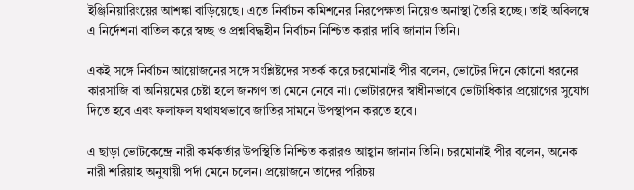ইঞ্জিনিয়ারিংয়ের আশঙ্কা বাড়িয়েছে। এতে নির্বাচন কমিশনের নিরপেক্ষতা নিয়েও অনাস্থা তৈরি হচ্ছে। তাই অবিলম্বে এ নির্দেশনা বাতিল করে স্বচ্ছ ও প্রশ্নবিদ্ধহীন নির্বাচন নিশ্চিত করার দাবি জানান তিনি।

একই সঙ্গে নির্বাচন আয়োজনের সঙ্গে সংশ্লিষ্টদের সতর্ক করে চরমোনাই পীর বলেন, ভোটের দিনে কোনো ধরনের কারসাজি বা অনিয়মের চেষ্টা হলে জনগণ তা মেনে নেবে না। ভোটারদের স্বাধীনভাবে ভোটাধিকার প্রয়োগের সুযোগ দিতে হবে এবং ফলাফল যথাযথভাবে জাতির সামনে উপস্থাপন করতে হবে।

এ ছাড়া ভোটকেন্দ্রে নারী কর্মকর্তার উপস্থিতি নিশ্চিত করারও আহ্বান জানান তিনি। চরমোনাই পীর বলেন, অনেক নারী শরিয়াহ অনুযায়ী পর্দা মেনে চলেন। প্রয়োজনে তাদের পরিচয়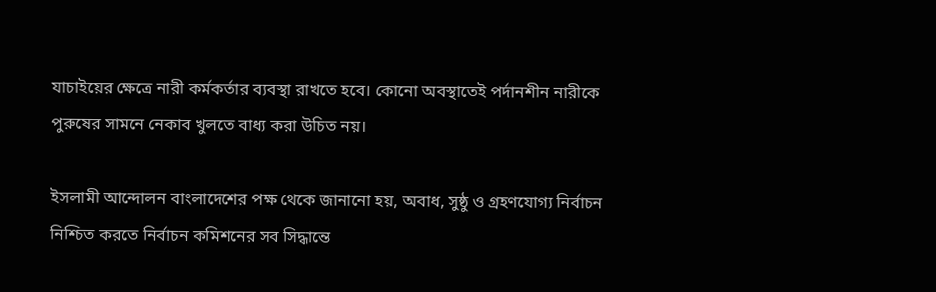যাচাইয়ের ক্ষেত্রে নারী কর্মকর্তার ব্যবস্থা রাখতে হবে। কোনো অবস্থাতেই পর্দানশীন নারীকে পুরুষের সামনে নেকাব খুলতে বাধ্য করা উচিত নয়।

ইসলামী আন্দোলন বাংলাদেশের পক্ষ থেকে জানানো হয়, অবাধ, সুষ্ঠু ও গ্রহণযোগ্য নির্বাচন নিশ্চিত করতে নির্বাচন কমিশনের সব সিদ্ধান্তে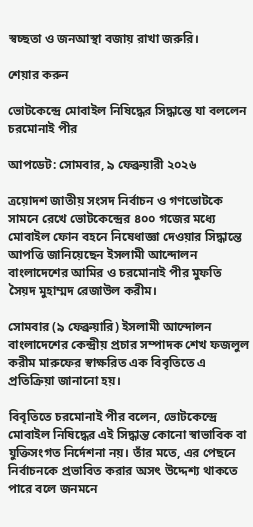স্বচ্ছতা ও জনআস্থা বজায় রাখা জরুরি।

শেয়ার করুন

ভোটকেন্দ্রে মোবাইল নিষিদ্ধের সিদ্ধান্তে যা বললেন চরমোনাই পীর

আপডেট: সোমবার, ৯ ফেব্রুয়ারী ২০২৬

ত্রয়োদশ জাতীয় সংসদ নির্বাচন ও গণভোটকে সামনে রেখে ভোটকেন্দ্রের ৪০০ গজের মধ্যে মোবাইল ফোন বহনে নিষেধাজ্ঞা দেওয়ার সিদ্ধান্তে আপত্তি জানিয়েছেন ইসলামী আন্দোলন বাংলাদেশের আমির ও চরমোনাই পীর মুফতি সৈয়দ মুহাম্মদ রেজাউল করীম।

সোমবার (৯ ফেব্রুয়ারি) ইসলামী আন্দোলন বাংলাদেশের কেন্দ্রীয় প্রচার সম্পাদক শেখ ফজলুল করীম মারুফের স্বাক্ষরিত এক বিবৃতিতে এ প্রতিক্রিয়া জানানো হয়।

বিবৃতিতে চরমোনাই পীর বলেন, ভোটকেন্দ্রে মোবাইল নিষিদ্ধের এই সিদ্ধান্ত কোনো স্বাভাবিক বা যুক্তিসংগত নির্দেশনা নয়। তাঁর মতে, এর পেছনে নির্বাচনকে প্রভাবিত করার অসৎ উদ্দেশ্য থাকতে পারে বলে জনমনে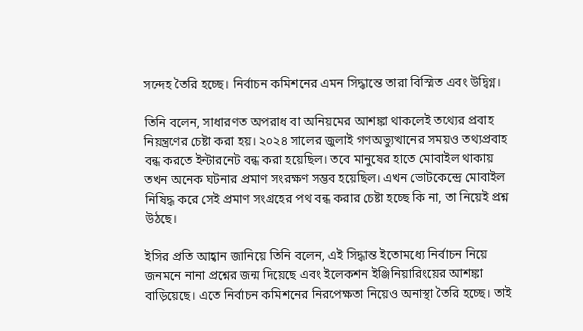সন্দেহ তৈরি হচ্ছে। নির্বাচন কমিশনের এমন সিদ্ধান্তে তারা বিস্মিত এবং উদ্বিগ্ন।

তিনি বলেন, সাধারণত অপরাধ বা অনিয়মের আশঙ্কা থাকলেই তথ্যের প্রবাহ নিয়ন্ত্রণের চেষ্টা করা হয়। ২০২৪ সালের জুলাই গণঅভ্যুত্থানের সময়ও তথ্যপ্রবাহ বন্ধ করতে ইন্টারনেট বন্ধ করা হয়েছিল। তবে মানুষের হাতে মোবাইল থাকায় তখন অনেক ঘটনার প্রমাণ সংরক্ষণ সম্ভব হয়েছিল। এখন ভোটকেন্দ্রে মোবাইল নিষিদ্ধ করে সেই প্রমাণ সংগ্রহের পথ বন্ধ করার চেষ্টা হচ্ছে কি না, তা নিয়েই প্রশ্ন উঠছে।

ইসির প্রতি আহ্বান জানিয়ে তিনি বলেন, এই সিদ্ধান্ত ইতোমধ্যে নির্বাচন নিয়ে জনমনে নানা প্রশ্নের জন্ম দিয়েছে এবং ইলেকশন ইঞ্জিনিয়ারিংয়ের আশঙ্কা বাড়িয়েছে। এতে নির্বাচন কমিশনের নিরপেক্ষতা নিয়েও অনাস্থা তৈরি হচ্ছে। তাই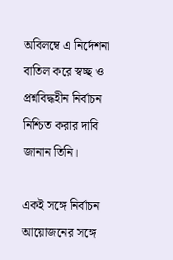অবিলম্বে এ নির্দেশনা বাতিল করে স্বচ্ছ ও প্রশ্নবিদ্ধহীন নির্বাচন নিশ্চিত করার দাবি জানান তিনি।

একই সঙ্গে নির্বাচন আয়োজনের সঙ্গে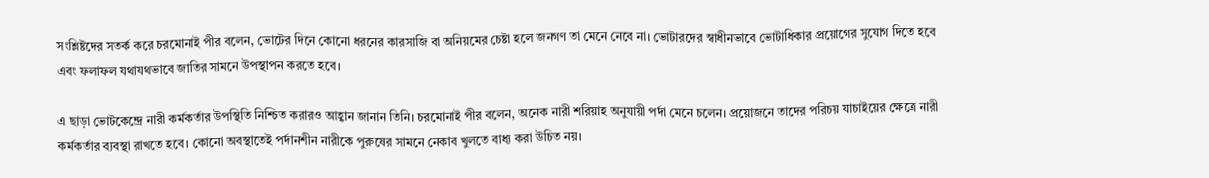সংশ্লিষ্টদের সতর্ক করে চরমোনাই পীর বলেন, ভোটের দিনে কোনো ধরনের কারসাজি বা অনিয়মের চেষ্টা হলে জনগণ তা মেনে নেবে না। ভোটারদের স্বাধীনভাবে ভোটাধিকার প্রয়োগের সুযোগ দিতে হবে এবং ফলাফল যথাযথভাবে জাতির সামনে উপস্থাপন করতে হবে।

এ ছাড়া ভোটকেন্দ্রে নারী কর্মকর্তার উপস্থিতি নিশ্চিত করারও আহ্বান জানান তিনি। চরমোনাই পীর বলেন, অনেক নারী শরিয়াহ অনুযায়ী পর্দা মেনে চলেন। প্রয়োজনে তাদের পরিচয় যাচাইয়ের ক্ষেত্রে নারী কর্মকর্তার ব্যবস্থা রাখতে হবে। কোনো অবস্থাতেই পর্দানশীন নারীকে পুরুষের সামনে নেকাব খুলতে বাধ্য করা উচিত নয়।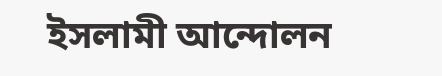ইসলামী আন্দোলন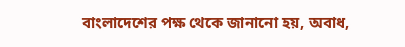বাংলাদেশের পক্ষ থেকে জানানো হয়, অবাধ,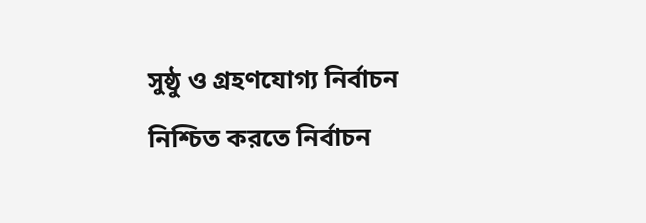সুষ্ঠু ও গ্রহণযোগ্য নির্বাচন নিশ্চিত করতে নির্বাচন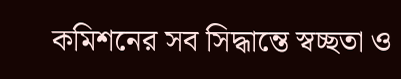কমিশনের সব সিদ্ধান্তে স্বচ্ছতা ও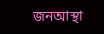জনআস্থা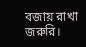বজায় রাখা জরুরি।